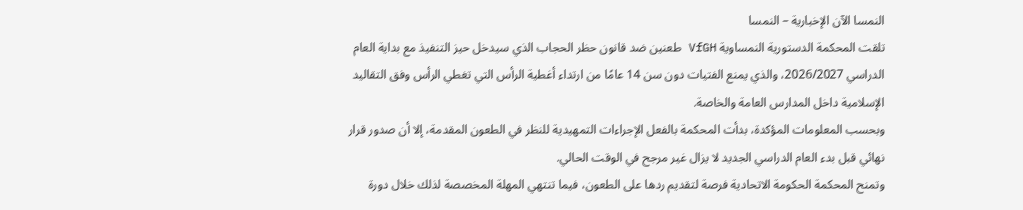النمسا الآن الإخبارية – النمسا
تلقت المحكمة الدستورية النمساوية VfGH طعنين ضد قانون حظر الحجاب الذي سيدخل حيز التنفيذ مع بداية العام الدراسي 2026/2027، والذي يمنع الفتيات دون سن 14 عامًا من ارتداء أغطية الرأس التي تغطي الرأس وفق التقاليد الإسلامية داخل المدارس العامة والخاصة.
وبحسب المعلومات المؤكدة، بدأت المحكمة بالفعل الإجراءات التمهيدية للنظر في الطعون المقدمة، إلا أن صدور قرار نهائي قبل بدء العام الدراسي الجديد لا يزال غير مرجح في الوقت الحالي.
وتمنح المحكمة الحكومة الاتحادية فرصة لتقديم ردها على الطعون، فيما تنتهي المهلة المخصصة لذلك خلال دورة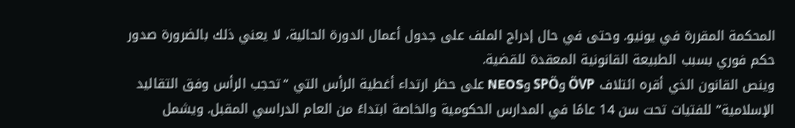المحكمة المقررة في يونيو. وحتى في حال إدراج الملف على جدول أعمال الدورة الحالية، لا يعني ذلك بالضرورة صدور حكم فوري بسبب الطبيعة القانونية المعقدة للقضية.
وينص القانون الذي أقره ائتلاف ÖVP وSPÖ وNEOS على حظر ارتداء أغطية الرأس التي “تحجب الرأس وفق التقاليد الإسلامية” للفتيات تحت سن 14 عامًا في المدارس الحكومية والخاصة ابتداءً من العام الدراسي المقبل. ويشمل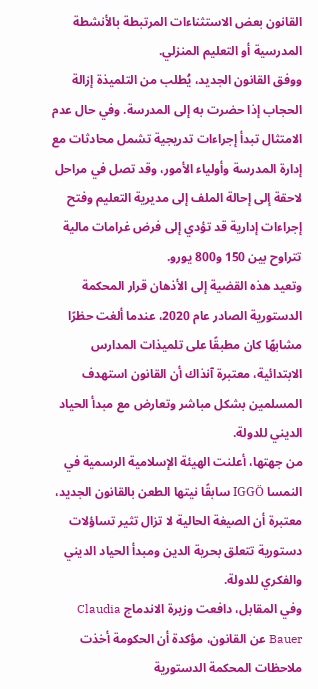القانون بعض الاستثناءات المرتبطة بالأنشطة المدرسية أو التعليم المنزلي.
ووفق القانون الجديد، يُطلب من التلميذة إزالة الحجاب إذا حضرت به إلى المدرسة. وفي حال عدم الامتثال تبدأ إجراءات تدريجية تشمل محادثات مع إدارة المدرسة وأولياء الأمور، وقد تصل في مراحل لاحقة إلى إحالة الملف إلى مديرية التعليم وفتح إجراءات إدارية قد تؤدي إلى فرض غرامات مالية تتراوح بين 150 و800 يورو.
وتعيد هذه القضية إلى الأذهان قرار المحكمة الدستورية الصادر عام 2020، عندما ألغت حظرًا مشابهًا كان مطبقًا على تلميذات المدارس الابتدائية، معتبرة آنذاك أن القانون استهدف المسلمين بشكل مباشر وتعارض مع مبدأ الحياد الديني للدولة.
من جهتها، أعلنت الهيئة الإسلامية الرسمية في النمسا IGGÖ سابقًا نيتها الطعن بالقانون الجديد، معتبرة أن الصيغة الحالية لا تزال تثير تساؤلات دستورية تتعلق بحرية الدين ومبدأ الحياد الديني والفكري للدولة.
وفي المقابل، دافعت وزيرة الاندماج Claudia Bauer عن القانون، مؤكدة أن الحكومة أخذت ملاحظات المحكمة الدستورية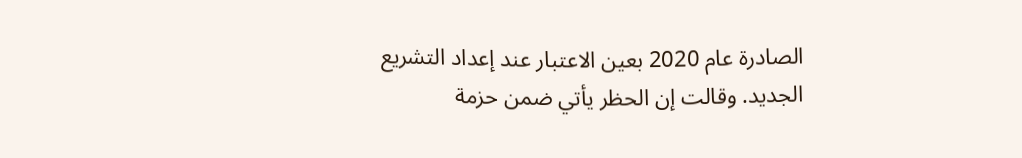الصادرة عام 2020 بعين الاعتبار عند إعداد التشريع الجديد. وقالت إن الحظر يأتي ضمن حزمة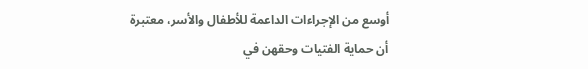أوسع من الإجراءات الداعمة للأطفال والأسر، معتبرة أن حماية الفتيات وحقهن في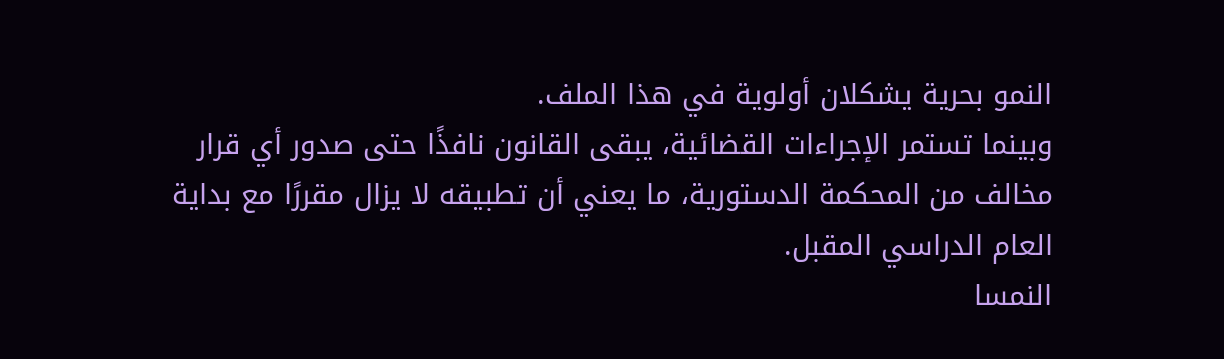النمو بحرية يشكلان أولوية في هذا الملف.
وبينما تستمر الإجراءات القضائية، يبقى القانون نافذًا حتى صدور أي قرار مخالف من المحكمة الدستورية، ما يعني أن تطبيقه لا يزال مقررًا مع بداية العام الدراسي المقبل.
النمسا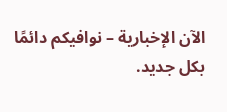الآن الإخبارية – نوافيكم دائمًا بكل جديد.